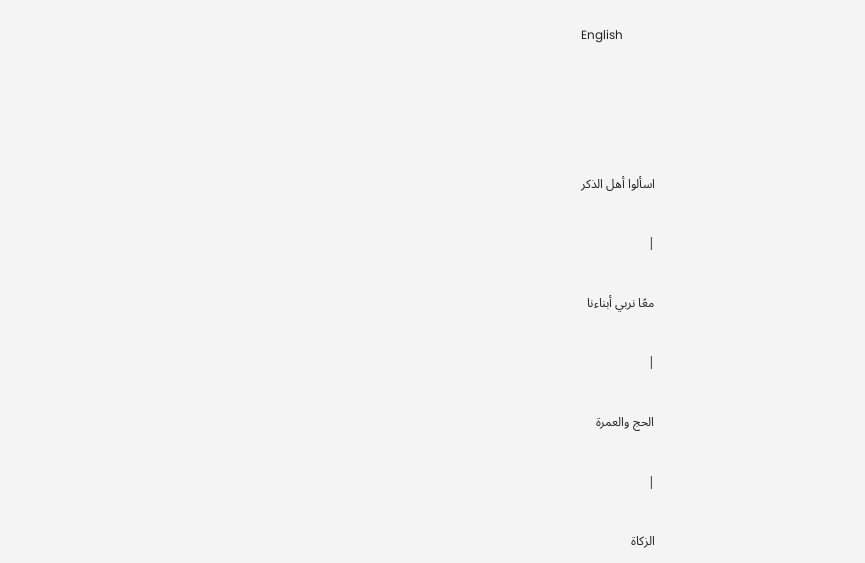English




اسألوا أهل الذكر

|

معًا نربي أبناءنا

|

الحج والعمرة

|

الزكاة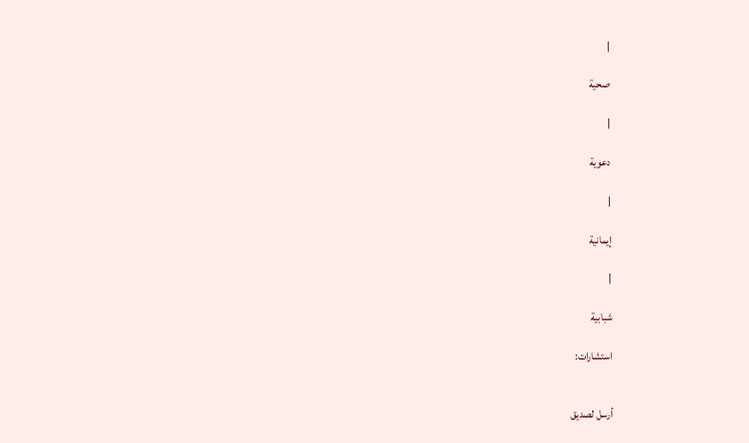|

صحية

|

دعوية

|

إيمانية

|

شبابية

استشارات:


أرسل لصديق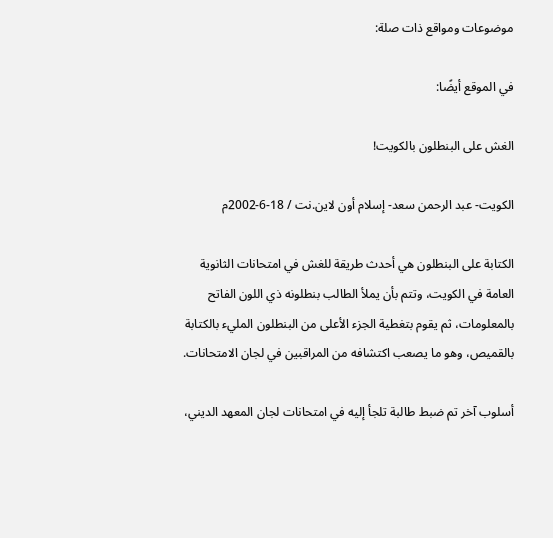موضوعات ومواقع ذات صلة:

في الموقع أيضًا:

الغش على البنطلون بالكويت!

الكويت- عبد الرحمن سعد- إسلام أون لاين.نت / 18-6-2002م

الكتابة على البنطلون هي أحدث طريقة للغش في امتحانات الثانوية العامة في الكويت، وتتم بأن يملأ الطالب بنطلونه ذي اللون الفاتح بالمعلومات، ثم يقوم بتغطية الجزء الأعلى من البنطلون المليء بالكتابة بالقميص، وهو ما يصعب اكتشافه من المراقبين في لجان الامتحانات.

أسلوب آخر تم ضبط طالبة تلجأ إليه في امتحانات لجان المعهد الديني،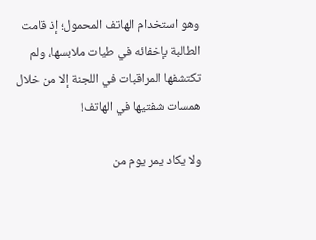وهو استخدام الهاتف المحمول؛ إذ قامت الطالبة بإخفائه في طيات ملابسها، ولم تكتشفها المراقبات في اللجنة إلا من خلال همسات شفتيها في الهاتف!

ولا يكاد يمر يوم من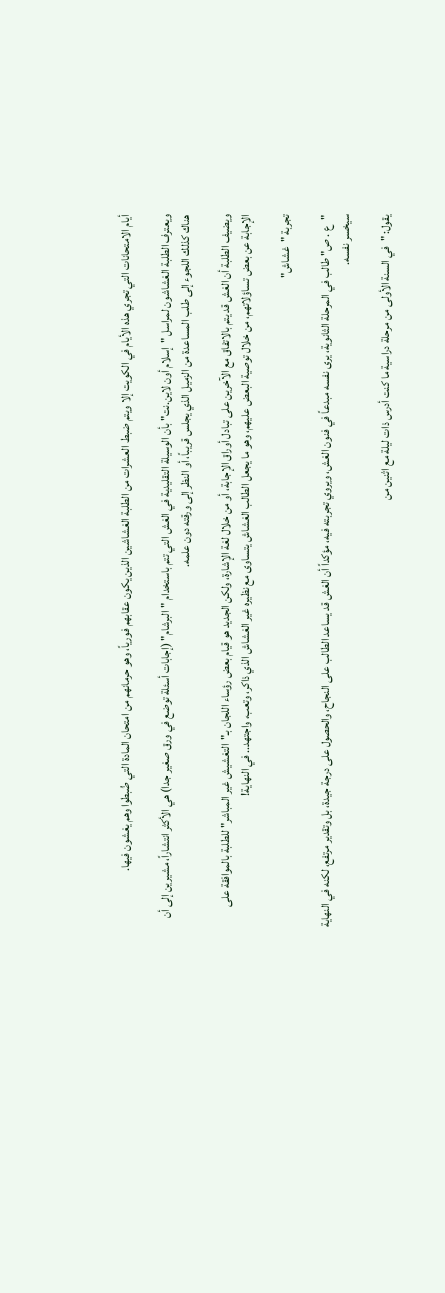أيام الامتحانات التي تجري هذه الأيام في الكويت إلا ويتم ضبط العشرات من الطلبة الغشاشين الذين يكون عقابهم فورياً، وهو حرمانهم من امتحان المادة التي ضُبطوا وهم يغشون فيها.

ويعترف الطلبة الغشاشون لمراسل "إسلام أون لاين.نت" بأن الوسيلة التقليدية في الغش التي تتم باستخدام "البرشام" (إجابات أسئلة توضع في ورق صغير جدا) هي الأكثر انتشاراً، مشيرين إلى أن هناك كذلك اللجوء إلى طلب المساعدة من الزميل الذي يجلس قريباً، أو النظر إلى ورقته دون علمه.

ويضيف الطلبة أن الغش قد يتم بالاتفاق مع الآخرين على تبادل أوراق الإجابة، أو من خلال لغة الإشارة، ولكن الجديد هو قيام بعض رؤساء اللجان بـ"التغشيش غير المباشر" للطلبة بالموافقة على الإجابة عن بعض تساؤلاتهم، من خلال توصية البعض عليهم، وهو ما يجعل الطالب الغشاش يتساوى مع نظيره غير الغشاش الذي ذاكر، وتعب، واجتهد.. في النهاية!

تجربة "غشاش"

"ع . ص" طالب في المرحلة الثانوية، يرى نفسه مبدعاً في فنون الغش، ويروي تجربته فيه، مؤكداً أن الغش قد يساعد الطالب على النجاح، والحصول على درجة جيدة، بل وتقدير مرتفع، لكنه في النهاية سيخسر نفسه.

يقول: "في السنة الأولى من مرحلة دراسية ما كنت أدرس ذات ليلة مع اثنين من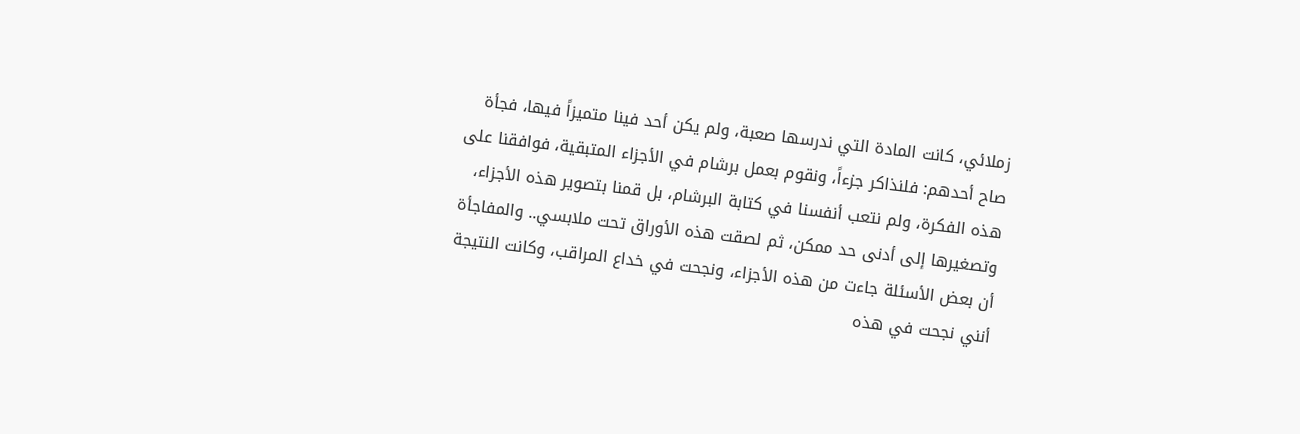زملائي، كانت المادة التي ندرسها صعبة، ولم يكن أحد فينا متميزاً فيها، فجأة صاح أحدهم: فلنذاكر جزءاً، ونقوم بعمل برشام في الأجزاء المتبقية، فوافقنا على هذه الفكرة، ولم نتعب أنفسنا في كتابة البرشام، بل قمنا بتصوير هذه الأجزاء، وتصغيرها إلى أدنى حد ممكن، ثم لصقت هذه الأوراق تحت ملابسي.. والمفاجأة أن بعض الأسئلة جاءت من هذه الأجزاء، ونجحت في خداع المراقب، وكانت النتيجة أنني نجحت في هذه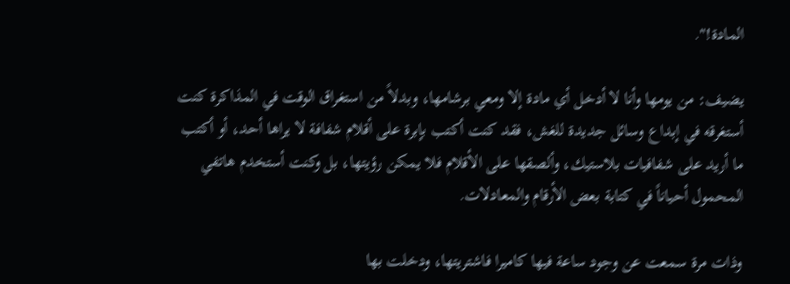المادة!".

يضيف: من يومها وأنا لا أدخل أي مادة إلا ومعي برشامها، وبدلاً من استغراق الوقت في المذاكرة كنت أستغرقه في إبداع وسائل جديدة للغش، فقد كنت أكتب بإبرة على أقلام شفافة لا يراها أحد، أو أكتب ما أريد على شفافيات بلاستيك، وألصقها على الأقلام فلا يمكن رؤيتها، بل وكنت أستخدم هاتفي المحمول أحياناً في كتابة بعض الأرقام والمعادلات.

وذات مرة سمعت عن وجود ساعة فيها كاميرا فاشتريتها، ودخلت بها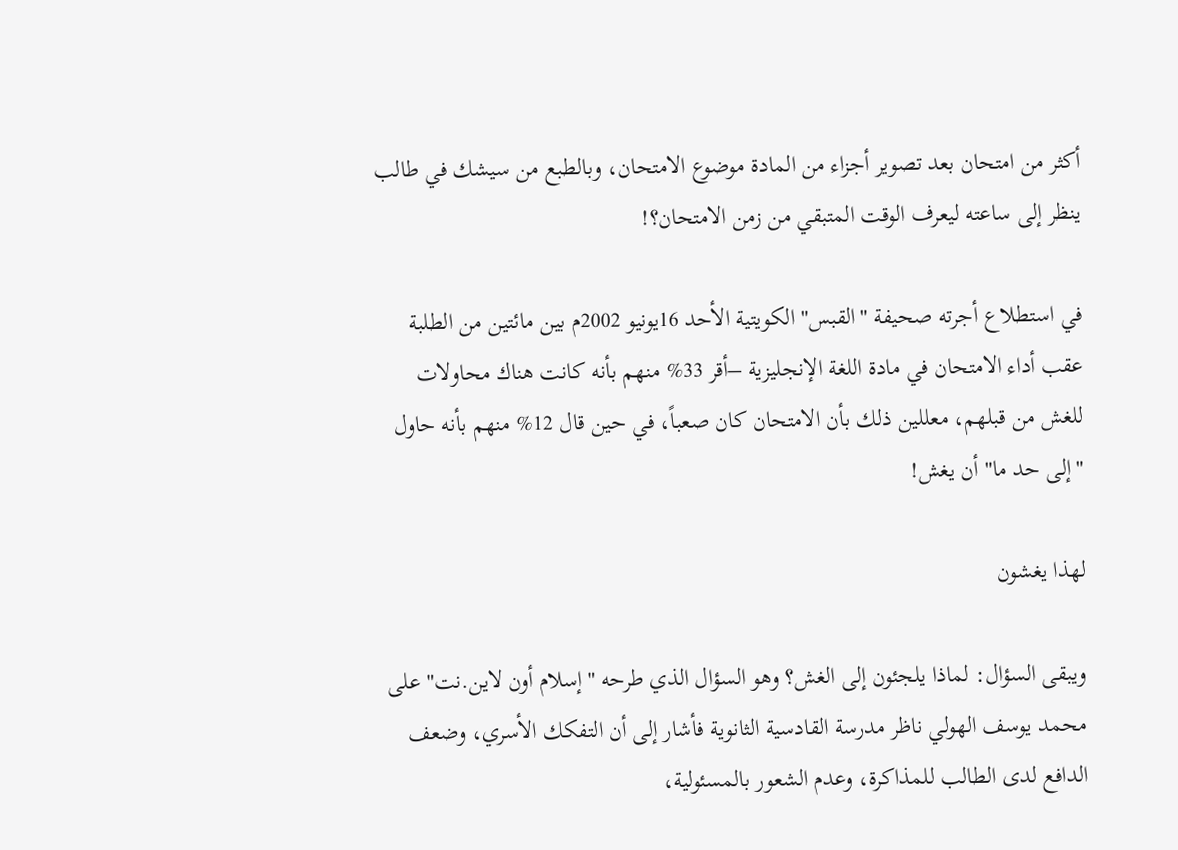أكثر من امتحان بعد تصوير أجزاء من المادة موضوع الامتحان، وبالطبع من سيشك في طالب ينظر إلى ساعته ليعرف الوقت المتبقي من زمن الامتحان؟!

في استطلاع أجرته صحيفة "القبس" الكويتية الأحد 16يونيو 2002م بين مائتين من الطلبة عقب أداء الامتحان في مادة اللغة الإنجليزية –أقر 33% منهم بأنه كانت هناك محاولات للغش من قبلهم، معللين ذلك بأن الامتحان كان صعباً، في حين قال 12% منهم بأنه حاول "إلى حد ما" أن يغش!

لهذا يغشون

ويبقى السؤال: لماذا يلجئون إلى الغش؟ وهو السؤال الذي طرحه "إسلام أون لاين.نت" على محمد يوسف الهولي ناظر مدرسة القادسية الثانوية فأشار إلى أن التفكك الأسري، وضعف الدافع لدى الطالب للمذاكرة، وعدم الشعور بالمسئولية،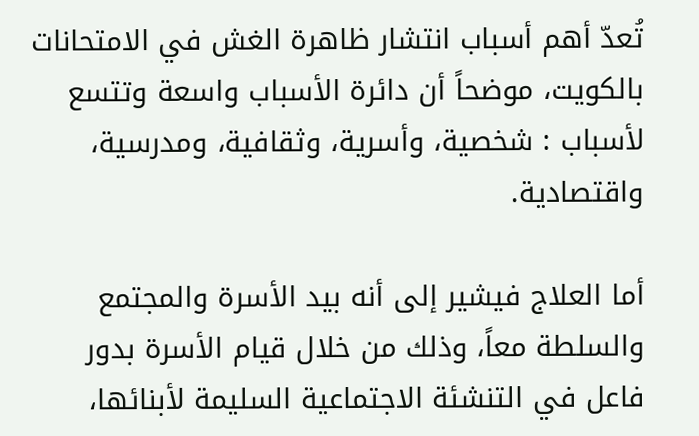تُعدّ أهم أسباب انتشار ظاهرة الغش في الامتحانات بالكويت، موضحاً أن دائرة الأسباب واسعة وتتسع لأسباب : شخصية، وأسرية، وثقافية، ومدرسية، واقتصادية.

أما العلاج فيشير إلى أنه بيد الأسرة والمجتمع والسلطة معاً، وذلك من خلال قيام الأسرة بدور فاعل في التنشئة الاجتماعية السليمة لأبنائها،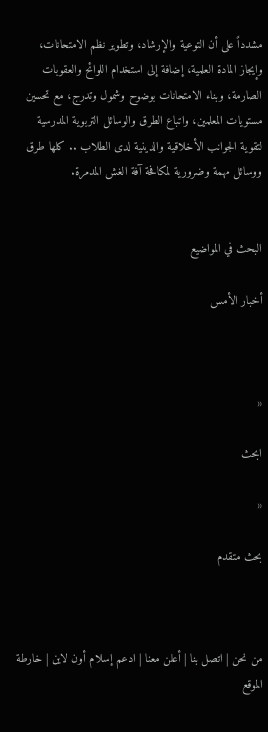مشدداً على أن التوعية والإرشاد، وتطوير نظم الامتحانات، وإيجاز المادة العلمية، إضافة إلى استخدام اللوائح والعقوبات الصارمة، وبناء الامتحانات بوضوح وشمول وتدرج، مع تحسين مستويات المعلمين، واتباع الطرق والوسائل التربوية المدرسية لتقوية الجوانب الأخلاقية والدينية لدى الطلاب .. كلها طرق ووسائل مهمة وضرورية لمكافحة آفة الغش المدمرة.


البحث في المواضيع

أخبار الأمس



«

ابحث

«

بحث متقدم



من نحن | اتصل بنا | أعلن معنا | ادعم إسلام أون لاين | خارطة الموقع